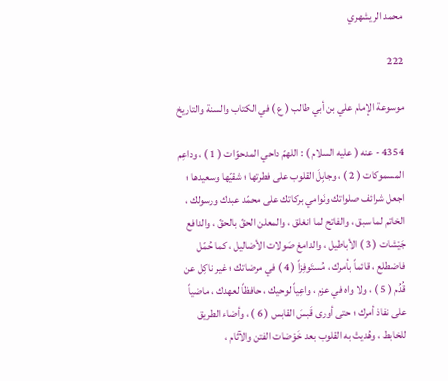محمد الريشهري

222

موسوعة الإمام علي بن أبي طالب ( ع ) في الكتاب والسنة والتاريخ

4354 - عنه ( عليه السلام ) : اللهمّ داحي المدحوّات ( 1 ) ، وداعِم المسموكات ( 2 ) ، وجابِلَ القلوب على فطرتها ؛ شقيّها وسعيدها ؛ اجعل شرائف صلواتك ونَوامي بركاتك على محمّد عبدك ورسولك ، الخاتم لما سبق ، والفاتح لما انغلق ، والمعلن الحقّ بالحقّ ، والدافع جَيْشات ( 3 ) الأباطيل ، والدامغ صَولات الأضاليل ، كما حُمّل فاضطلع ، قائماً بأمرك ، مُستَوفِزاً ( 4 ) في مرضاتك ؛ غير ناكِل عن قُدُم ( 5 ) ، ولا واه في عزم ، واعِياً لوحيك ، حافظاً لعهدك ، ماضياً على نفاذ أمرك ؛ حتى أورى قَبسَ القابس ( 6 ) ، وأضاء الطريق للخابط ، وهُديتْ به القلوب بعد خَوْضات الفتن والآثام ،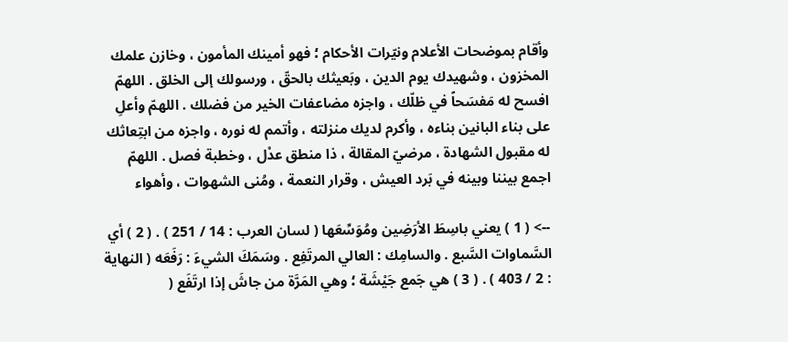وأقام بموضحات الأعلام ونيّرات الأحكام ؛ فهو أمينك المأمون ، وخازن علمك المخزون ، وشهيدك يوم الدين ، وبَعيثك بالحقّ ، ورسولك إلى الخلق . اللهمّ افسح له مَفسَحاً في ظلّك ، واجزه مضاعفات الخير من فضلك . اللهمّ وأعلِ على بناء البانين بناءه ، وأكرم لديك منزلته ، وأتمم له نوره ، واجزه من ابتِعاثك له مقبول الشهادة ، مرضيّ المقالة ، ذا منطق عدْل ، وخطبة فصل . اللهمّ اجمع بيننا وبينه في بَرد العيش ، وقرار النعمة ، ومُنى الشهوات ، وأهواء

--> ( 1 ) يعني باسِطَ الأرَضِين ومُوَسِّعَها ( لسان العرب : 14 / 251 ) . ( 2 ) أي السَّماوات السَّبع . والسامِك : العالي المرتَفِع . وسَمَكَ الشيءَ : رَفَعَه ( النهاية : 2 / 403 ) . ( 3 ) هي جَمع جَيْشَة ؛ وهي المَرَّة من جاشَ إذا ارتَفَع (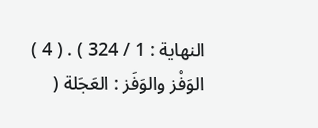النهاية : 1 / 324 ) . ( 4 ) الوَفْز والوَفَز : العَجَلة (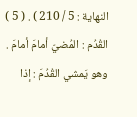النهاية : 5 / 210 ) . ( 5 ) القُدُم : المُضيّ أمامَ أمامَ . وهو يَمشي القُدُمَ : إذا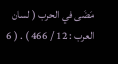مَضَى في الحرب ( لسان العرب : 12 / 466 ) . ( 6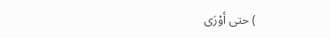) حتى أوْرَى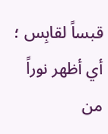قبساً لقابِس ؛ أي أظهر نوراً من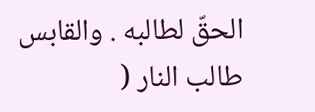الحقّ لطالبه . والقابس طالب النار (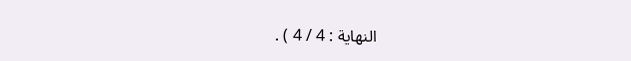النهاية : 4 / 4 ) .